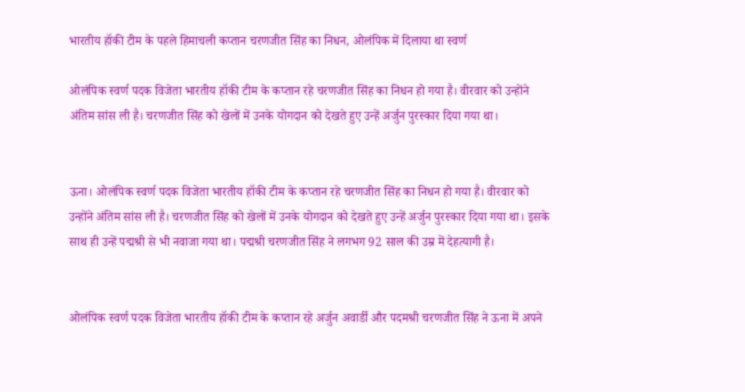भारतीय हॉकी टीम के पहले हिमाचली कप्तान चरणजीत सिंह का निधन, ओलंपिक में दिलाया था स्वर्ण

ओलंपिक स्वर्ण पदक विजेता भारतीय हॉकी टीम के कप्तान रहे चरणजीत सिंह का निधन हो गया है। वीरवार को उन्होंने अंतिम सांस ली है। चरणजीत सिंह को खेलों में उनके योगदान को देखते हुए उन्हें अर्जुन पुरस्कार दिया गया था।


ऊना। ओलंपिक स्वर्ण पदक विजेता भारतीय हॉकी टीम के कप्तान रहे चरणजीत सिंह का निधन हो गया है। वीरवार को उन्होंने अंतिम सांस ली है। चरणजीत सिंह को खेलों में उनके योगदान को देखते हुए उन्हें अर्जुन पुरस्कार दिया गया था। इसके साथ ही उन्हें पद्मश्री से भी नवाजा गया था। पद्मश्री चरणजीत सिंह ने लगभग 92 साल की उम्र में देहत्यागी है।


ओलंपिक स्वर्ण पदक विजेता भारतीय हॉकी टीम के कप्तान रहे अर्जुन अवार्डी और पदमश्री चरणजीत सिंह ने ऊना में अपने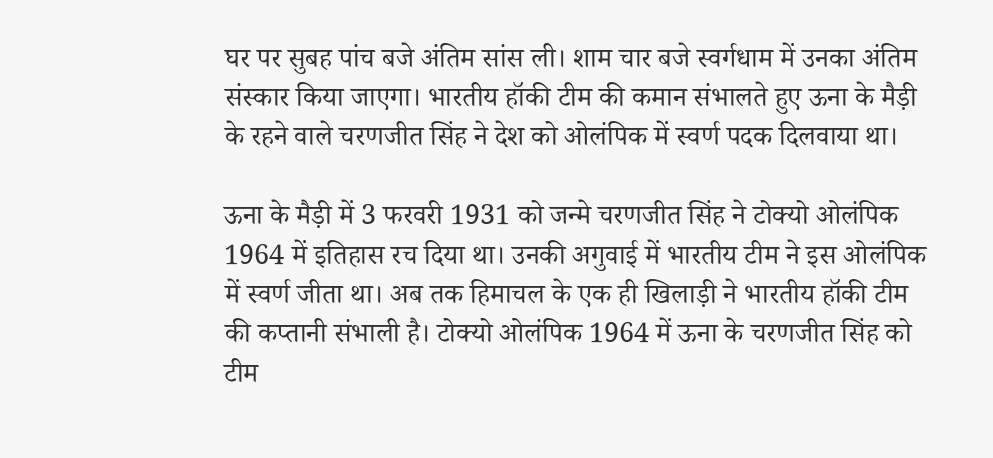घर पर सुबह पांच बजे अंतिम सांस ली। शाम चार बजे स्वर्गधाम में उनका अंतिम संस्कार किया जाएगा। भारतीय हॉकी टीम की कमान संभालते हुए ऊना के मैड़ी के रहने वाले चरणजीत सिंह ने देश को ओलंपिक में स्वर्ण पदक दिलवाया था।

ऊना के मैड़ी में 3 फरवरी 1931 को जन्मे चरणजीत सिंह ने टोक्यो ओलंपिक 1964 में इतिहास रच दिया था। उनकी अगुवाई में भारतीय टीम ने इस ओलंपिक में स्वर्ण जीता था। अब तक हिमाचल के एक ही खिलाड़ी ने भारतीय हॉकी टीम की कप्तानी संभाली है। टोक्यो ओलंपिक 1964 में ऊना के चरणजीत सिंह को टीम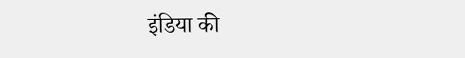इंडिया की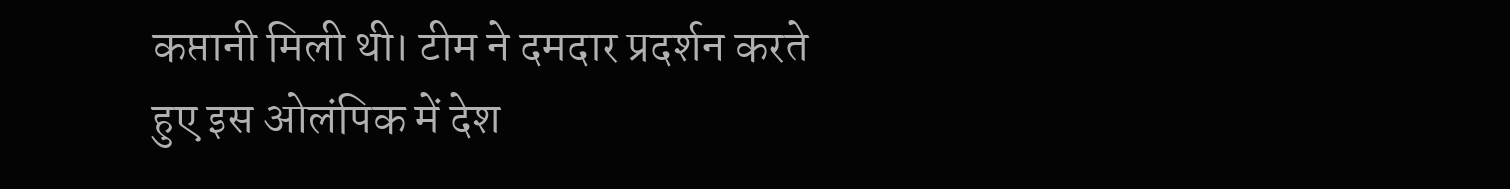कप्तानी मिली थी। टीम ने दमदार प्रदर्शन करते हुए इस ओलंपिक में देश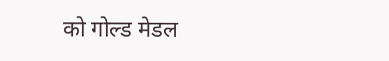को गोल्ड मेडल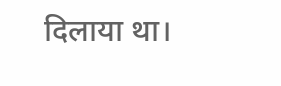दिलाया था।